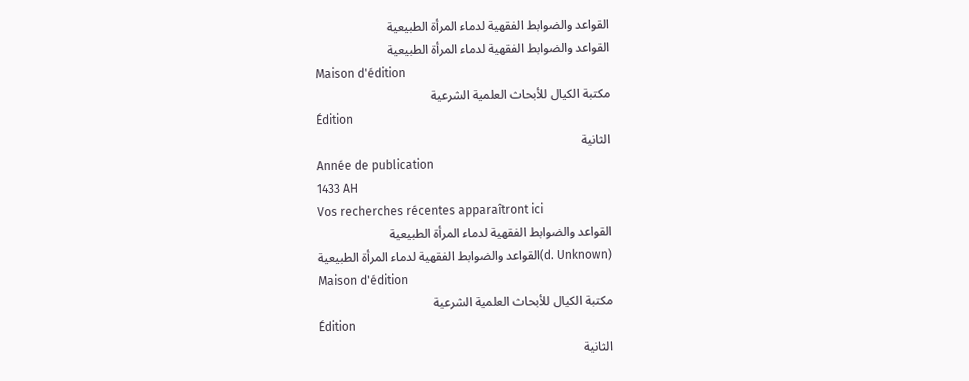القواعد والضوابط الفقهية لدماء المرأة الطبيعية
القواعد والضوابط الفقهية لدماء المرأة الطبيعية
Maison d'édition
مكتبة الكيال للأبحاث العلمية الشرعية
Édition
الثانية
Année de publication
1433 AH
Vos recherches récentes apparaîtront ici
القواعد والضوابط الفقهية لدماء المرأة الطبيعية
(d. Unknown)القواعد والضوابط الفقهية لدماء المرأة الطبيعية
Maison d'édition
مكتبة الكيال للأبحاث العلمية الشرعية
Édition
الثانية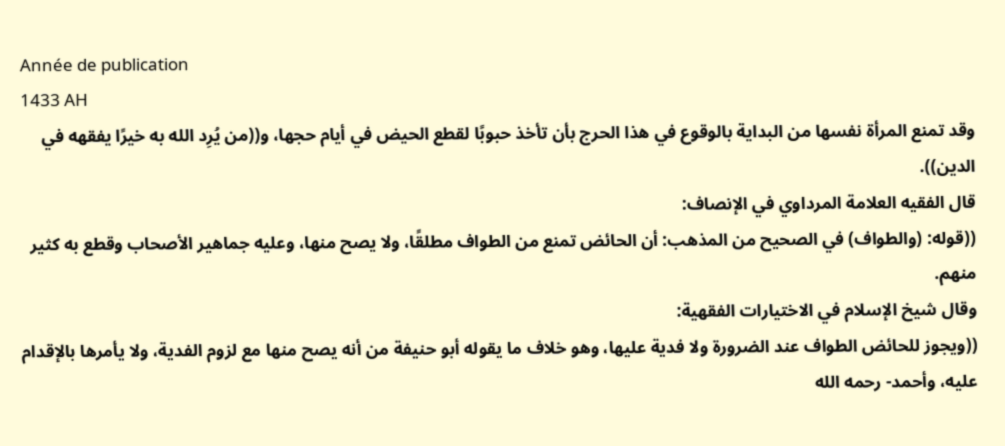Année de publication
1433 AH
وقد تمنع المرأة نفسها من البداية بالوقوع في هذا الحرج بأن تأخذ حبوبًا لقطع الحيض في أيام حجها، و((من يُرِد الله به خيرًا يفقهه في الدين)).
قال الفقيه العلامة المرداوي في الإنصاف:
((قوله: (والطواف) في الصحيح من المذهب: أن الحائض تمنع من الطواف مطلقًا، ولا يصح منها، وعليه جماهير الأصحاب وقطع به كثير منهم.
وقال شيخ الإسلام في الاختيارات الفقهية:
((ويجوز للحائض الطواف عند الضرورة ولا فدية عليها، وهو خلاف ما يقوله أبو حنيفة من أنه يصح منها مع لزوم الفدية، ولا يأمرها بالإقدام عليه، وأحمد- رحمه الله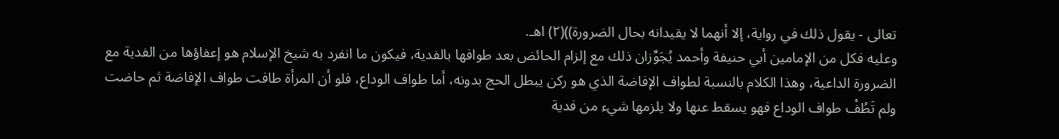تعالى - يقول ذلك في رواية، إلا أنهما لا يقيدانه بحال الضرورة))(٢) اهـ.
وعليه فكل من الإمامين أبي حنيفة وأحمد يُجَوِّزان ذلك مع إلزام الحائض بعد طوافها بالفدية، فيكون ما انفرد به شيخ الإسلام هو إعفاؤها من الفدية مع الضرورة الداعية، وهذا الكلام بالنسبة لطواف الإفاضة الذي هو ركن يبطل الحج بدونه، أما طواف الوداع، فلو أن المرأة طافت طواف الإفاضة ثم حاضت ولم تَطُفْ طواف الوداع فهو يسقط عنها ولا يلزمها شيء من فدية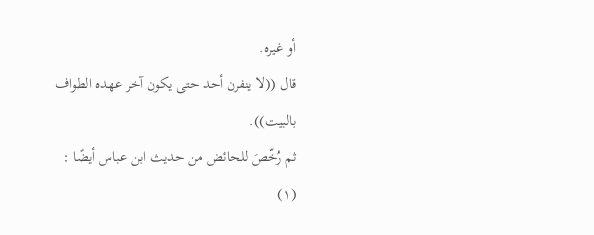أو غيره.
قال ((لا ينفرن أحد حتى يكون آخر عهده الطواف بالبيت)).
ثم رُخّصَ للحائض من حديث ابن عباس أيضًا :
(١)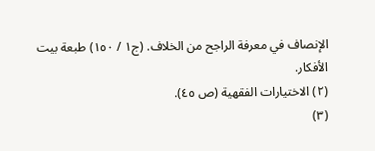الإنصاف في معرفة الراجح من الخلاف. (ج١ / ١٥٠) طبعة بيت الأفكار.
(٢) الاختيارات الفقهية (ص ٤٥).
(٣)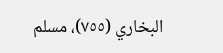البخاري (٧٥٥)، مسلم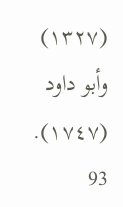(١٣٢٧) وأبو داود (١٧٤٧).
93